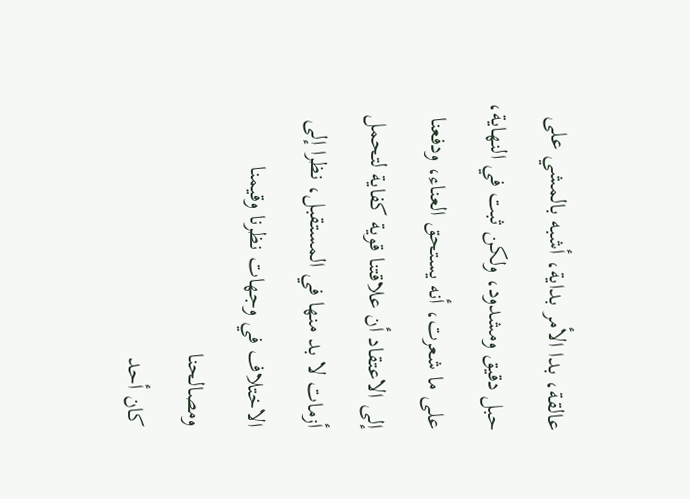عالقة، بدا الأمر بداية، أشبه بالمشي على حبل دقيق ومشدود، ولكن ثبت في النهاية، على ما شعرت، أنه يستحق العناء، ودفعنا إلى الاعتقاد أن علاقتنا قوية كفاية لتحمل أزمات لا بد منها في المستقبل، نظرا إلى الاختلاف في وجهات نظرنا وقيمنا ومصالحنا
كان أحد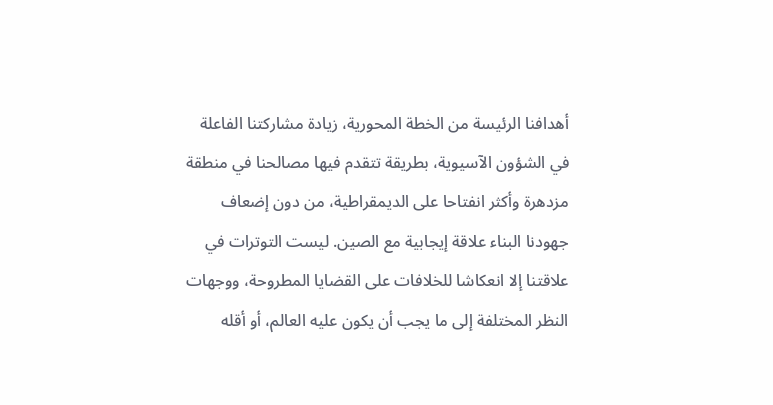أهدافنا الرئيسة من الخطة المحورية، زيادة مشاركتنا الفاعلة في الشؤون الآسيوية، بطريقة تتقدم فيها مصالحنا في منطقة مزدهرة وأكثر انفتاحا على الديمقراطية، من دون إضعاف جهودنا البناء علاقة إيجابية مع الصين. ليست التوترات في علاقتنا إلا انعكاشا للخلافات على القضايا المطروحة، ووجهات النظر المختلفة إلى ما يجب أن يكون عليه العالم، أو أقله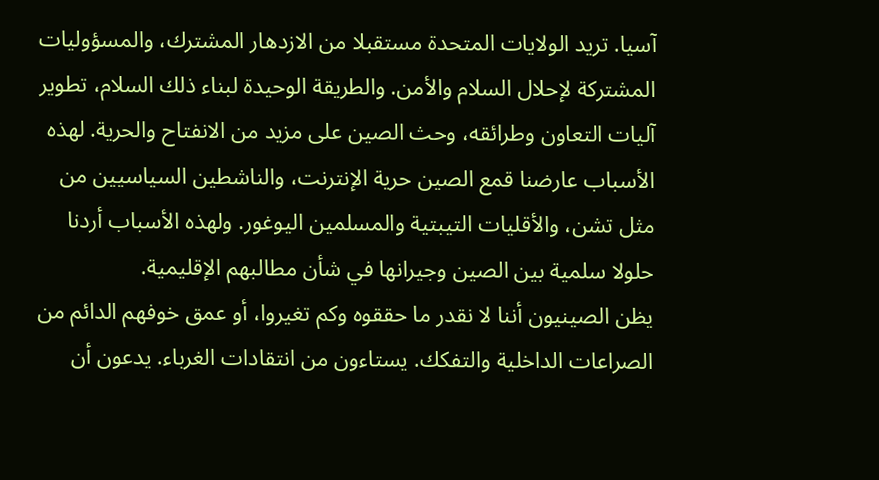آسيا. تريد الولايات المتحدة مستقبلا من الازدهار المشترك، والمسؤوليات المشتركة لإحلال السلام والأمن. والطريقة الوحيدة لبناء ذلك السلام، تطوير آليات التعاون وطرائقه، وحث الصين على مزيد من الانفتاح والحرية. لهذه الأسباب عارضنا قمع الصين حرية الإنترنت، والناشطين السياسيين من مثل تشن، والأقليات التيبتية والمسلمين اليوغور. ولهذه الأسباب أردنا حلولا سلمية بين الصين وجيرانها في شأن مطالبهم الإقليمية.
يظن الصينيون أننا لا نقدر ما حققوه وكم تغيروا، أو عمق خوفهم الدائم من الصراعات الداخلية والتفكك. يستاءون من انتقادات الغرباء. يدعون أن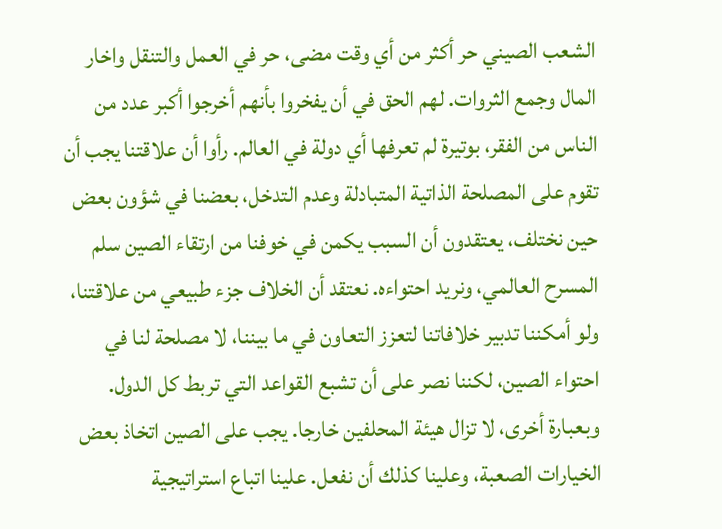الشعب الصيني حر أكثر من أي وقت مضى، حر في العمل والتنقل واخار المال وجمع الثروات. لهم الحق في أن يفخروا بأنهم أخرجوا أكبر عدد من الناس من الفقر، بوتيرة لم تعرفها أي دولة في العالم. رأوا أن علاقتنا يجب أن تقوم على المصلحة الذاتية المتبادلة وعدم التدخل، بعضنا في شؤون بعض
حين نختلف، يعتقدون أن السبب يكمن في خوفنا من ارتقاء الصين سلم المسرح العالمي، ونريد احتواءه. نعتقد أن الخلاف جزء طبيعي من علاقتنا، ولو أمكننا تدبير خلافاتنا لتعزز التعاون في ما بيننا، لا مصلحة لنا في احتواء الصين، لكننا نصر على أن تشبع القواعد التي تربط كل الدول.
وبعبارة أخرى، لا تزال هيئة المحلفين خارجا. يجب على الصين اتخاذ بعض الخيارات الصعبة، وعلينا كذلك أن نفعل. علينا اتباع استراتيجية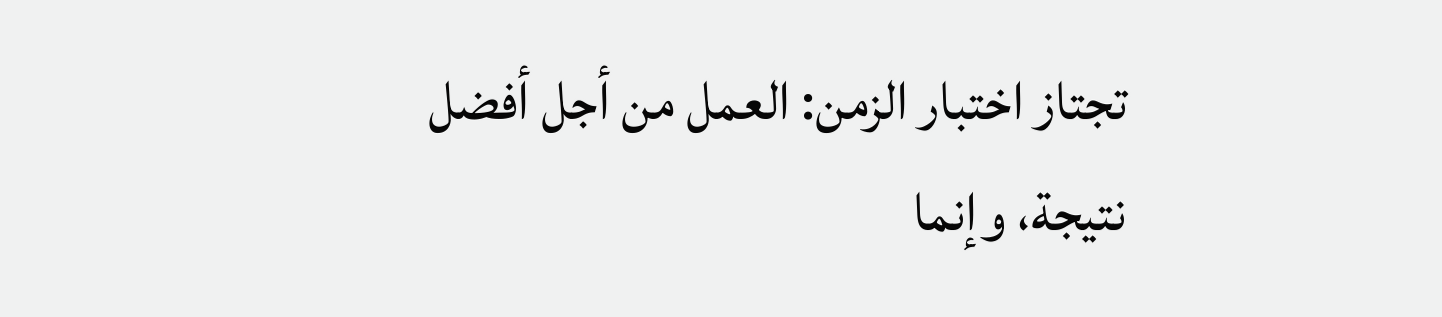تجتاز اختبار الزمن: العمل من أجل أفضل نتيجة، وإنما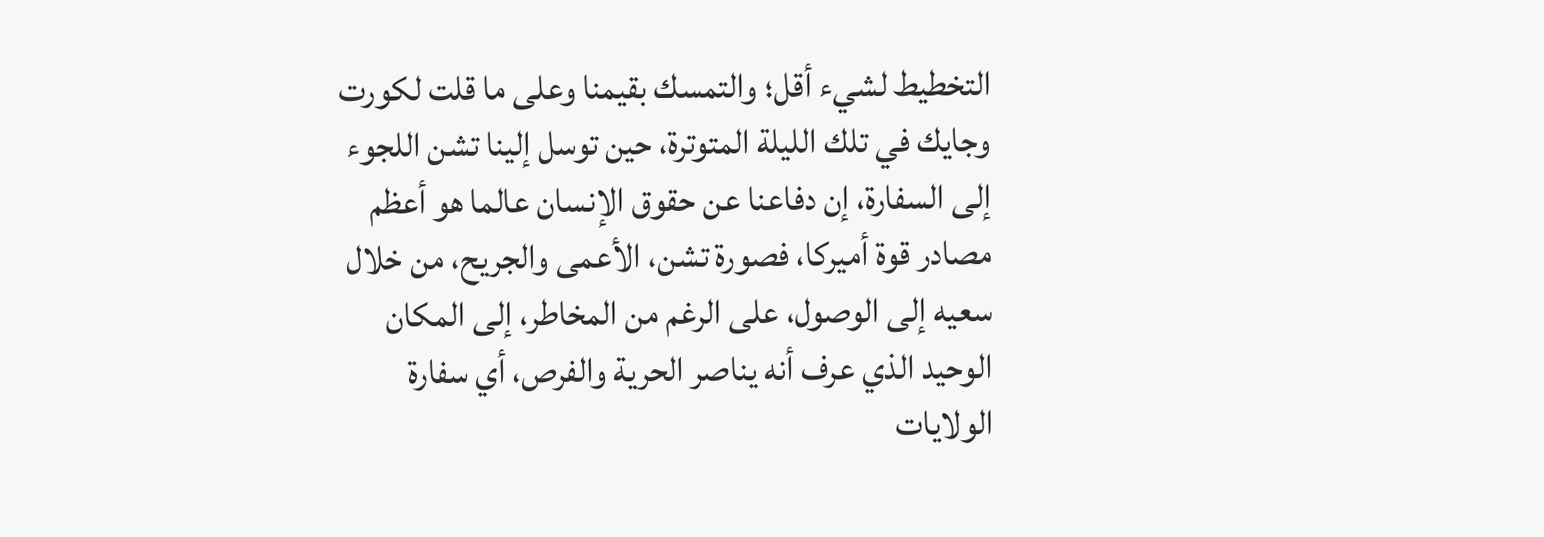التخطيط لشيء أقل؛ والتمسك بقيمنا وعلى ما قلت لكورت وجايك في تلك الليلة المتوترة، حين توسل إلينا تشن اللجوء إلى السفارة، إن دفاعنا عن حقوق الإنسان عالما هو أعظم مصادر قوة أميركا، فصورة تشن، الأعمى والجريح، من خلال سعيه إلى الوصول، على الرغم من المخاطر، إلى المكان الوحيد الذي عرف أنه يناصر الحرية والفرص، أي سفارة الولايات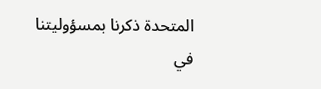المتحدة ذكرنا بمسؤوليتنا في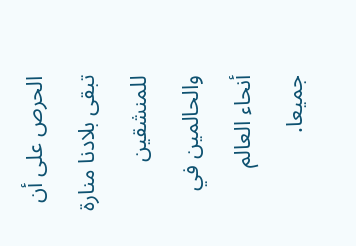الحرص على أن تبقى بلادنا منارة للمنشقين والحالمين في أنحاء العالم جميعا.